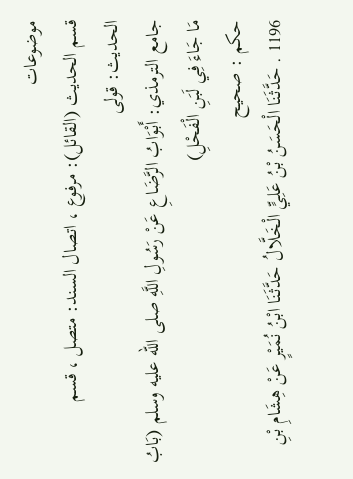موضوعات
قسم الحديث (القائل): مرفوع ، اتصال السند: متصل ، قسم الحديث: قولی
جامع الترمذي: أَبْوَابُ الرَّضَاعِ عَنْ رَسُولِ اللَّهِ صلى الله عليه وسلم (بَابُ مَا جَاءَ فِي لَبَنِ الْفَحْلِ)
حکم : صحیح
1196 . حَدَّثَنَا الْحَسَنُ بْنُ عَلِيٍّ الْخَلَّالُ حَدَّثَنَا ابْنُ نُمَيْرٍ عَنْ هِشَامِ بْنِ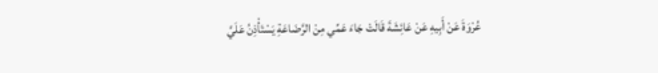عُرْوَةَ عَنْ أَبِيهِ عَنْ عَائِشَةَ قَالَتْ جَاءَ عَمِّي مِنْ الرَّضَاعَةِ يَسْتَأْذِنُ عَلَيَّ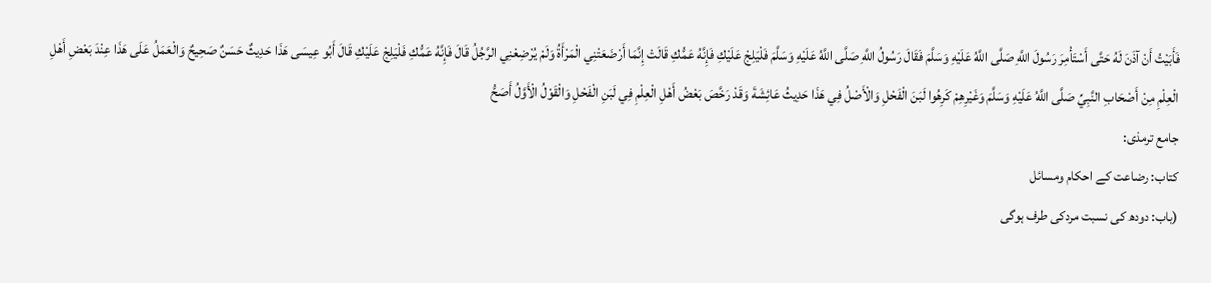فَأَبَيْتُ أَنْ آذَنَ لَهُ حَتَّى أَسْتَأْمِرَ رَسُولَ اللَّهِ صَلَّى اللَّهُ عَلَيْهِ وَسَلَّمَ فَقَالَ رَسُولُ اللَّهِ صَلَّى اللَّهُ عَلَيْهِ وَسَلَّمَ فَلْيَلِجْ عَلَيْكِ فَإِنَّهُ عَمُّكِ قَالَتْ إِنَّمَا أَرْضَعَتْنِي الْمَرْأَةُ وَلَمْ يُرْضِعْنِي الرَّجُلُ قَالَ فَإِنَّهُ عَمُّكِ فَلْيَلِجْ عَلَيْكِ قَالَ أَبُو عِيسَى هَذَا حَدِيثٌ حَسَنٌ صَحِيحٌ وَالْعَمَلُ عَلَى هَذَا عِنْدَ بَعْضِ أَهْلِ الْعِلْمِ مِنْ أَصْحَابِ النَّبِيِّ صَلَّى اللَّهُ عَلَيْهِ وَسَلَّمَ وَغَيْرِهِمْ كَرِهُوا لَبَنَ الْفَحْلِ وَالْأَصْلُ فِي هَذَا حَدِيثُ عَائِشَةَ وَقَدْ رَخَّصَ بَعْضُ أَهْلِ الْعِلْمِ فِي لَبَنِ الْفَحْلِ وَالْقَوْلُ الْأَوَّلُ أَصَحُّ
جامع ترمذی:
كتاب: رضاعت کے احکام ومسائل
(باب: دودھ کی نسبت مردکی طرف ہوگی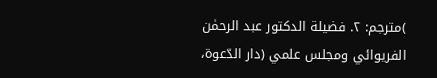)مترجم: ٢. فضيلة الدكتور عبد الرحمٰن الفريوائي ومجلس علمي (دار الدّعوة،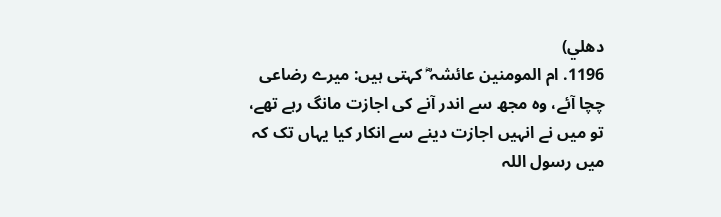دهلي)
1196. ام المومنین عائشہ ؓ کہتی ہیں: میرے رضاعی چچا آئے، وہ مجھ سے اندر آنے کی اجازت مانگ رہے تھے، تو میں نے انہیں اجازت دینے سے انکار کیا یہاں تک کہ میں رسول اللہ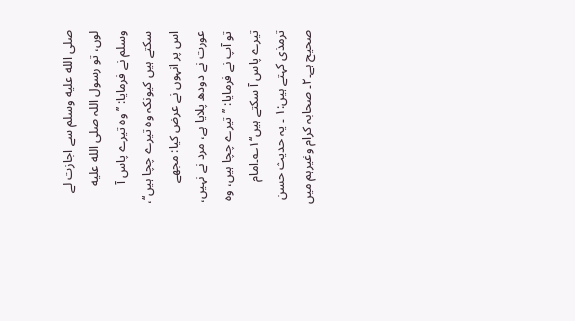صلى الله عليه وسلم سے اجازت لے لوں، تو رسول اللہ صلى الله عليه وسلم نے فرمایا: ’’وہ تیرے پاس آ سکتے ہیں کیونکہ وہ تیرے چچا ہیں‘‘، اس پر انہوں نے عرض کیا: مجھے عورت نے دودھ پلایا ہے، مرد نے نہیں، تو آپ نے فرمایا: ’’تیرے چچا ہیں، وہ تیرے پاس آ سکتے ہیں‘‘۱؎۔امام ترمذی کہتے ہیں:۱ ۔ یہ حدیث حسن صحیح ہے۔۲۔ صحابہ کرام وغیرہم میں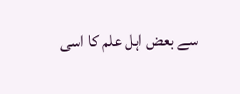سے بعض اہل علم کا اسی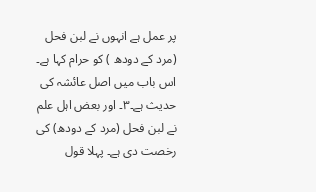پر عمل ہے انہوں نے لبن فحل (مرد کے دودھ ) کو حرام کہا ہے۔ اس باب میں اصل عائشہ کی حدیث ہے۔۳۔ اور بعض اہل علم نے لبن فحل (مرد کے دودھ) کی رخصت دی ہے۔ پہلا قول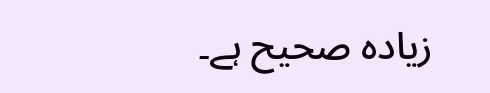زیادہ صحیح ہے۔